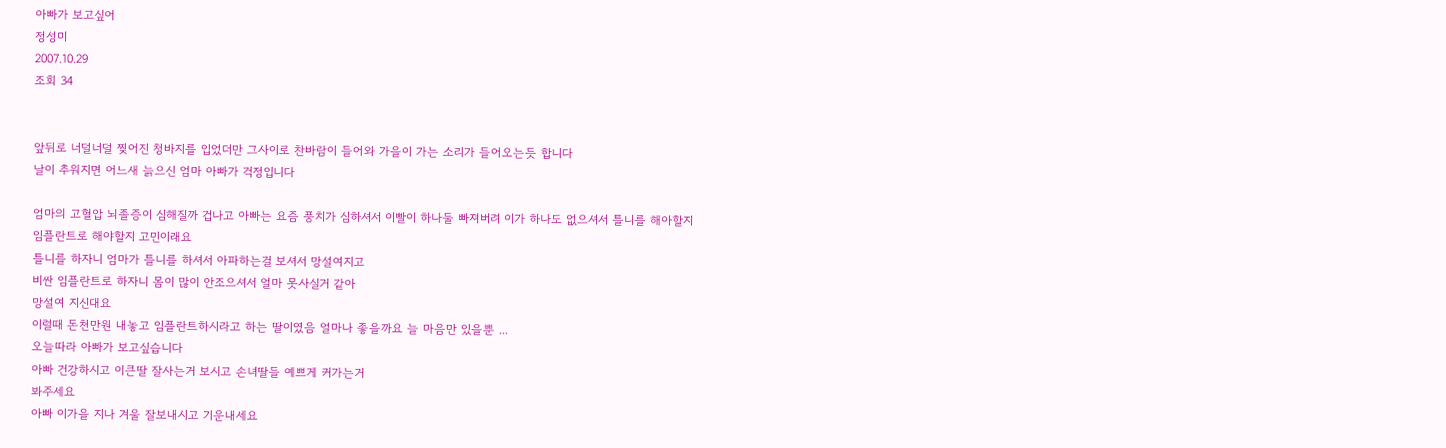아빠가 보고싶어
정성미
2007.10.29
조회 34


앞뒤로 너덜너덜 찢어진 청바지를 입었더만 그사이로 찬바람이 들어와 가을이 가는 소리가 들어오는듯 합니다
날이 추워지면 어느새 늙으신 엄마 아빠가 걱정입니다

엄마의 고혈압 뇌졸증이 심해질까 겁나고 아빠는 요즘 풍치가 심하셔서 이빨이 하나둘 빠져버려 이가 하나도 없으셔서 틀니를 해아할지
임플란트로 해야할지 고민이래요
틀니를 하자니 엄마가 틀니를 하셔서 아파하는걸 보셔서 망설여지고
비싼 임플란트로 하자니 몸이 많이 안조으셔서 얼마 못사실거 같아
망설여 지신대요
이럴때 돈천만원 내놓고 임플란트하시라고 하는 딸이였음 얼마나 좋을까요 늘 마음만 있을뿐 ...
오늘따라 아빠가 보고싶습니다
아빠 건강하시고 이큰딸 잘사는거 보시고 손녀딸들 예쁘게 커가는거
봐주세요
아빠 이가을 지나 겨울 잘보내시고 기운내세요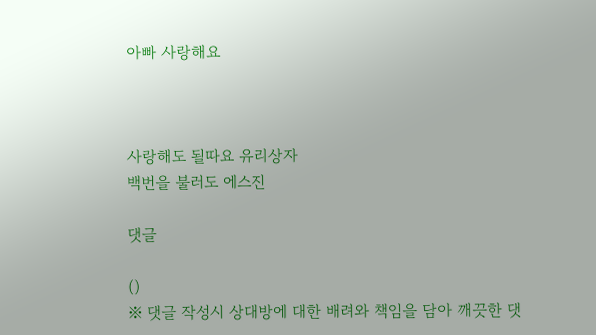아빠 사랑해요



사랑해도 될따요 유리상자
백번을 불러도 에스진

댓글

()
※ 댓글 작성시 상대방에 대한 배려와 책임을 담아 깨끗한 댓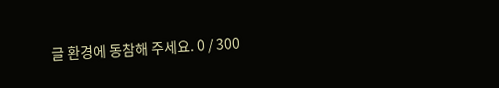글 환경에 동참해 주세요. 0 / 300